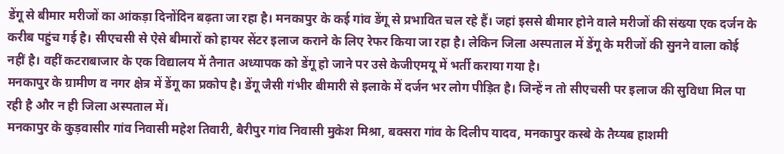डेंगू से बीमार मरीजों का आंकड़ा दिनोंदिन बढ़ता जा रहा है। मनकापुर के कई गांव डेंगू से प्रभावित चल रहे हैं। जहां इससे बीमार होने वाले मरीजों की संख्या एक दर्जन के करीब पहुंच गई है। सीएचसी से ऐसे बीमारों को हायर सेंटर इलाज कराने के लिए रेफर किया जा रहा है। लेकिन जिला अस्पताल में डेंगू के मरीजों की सुनने वाला कोई नहीं है। वहीं कटराबाजार के एक विद्यालय में तैनात अध्यापक को डेंगू हो जाने पर उसे केजीएमयू में भर्ती कराया गया है।
मनकापुर के ग्रामीण व नगर क्षेत्र में डेंगू का प्रकोप है। डेंगू जैसी गंभीर बीमारी से इलाके में दर्जन भर लोग पीड़ित है। जिन्हें न तो सीएचसी पर इलाज की सुविधा मिल पा रही है और न ही जिला अस्पताल में।
मनकापुर के कुड़वासीर गांव निवासी महेश तिवारी, बैरीपुर गांव निवासी मुकेश मिश्रा, बक्सरा गांव के दिलीप यादव, मनकापुर कस्बे के तैय्यब हाशमी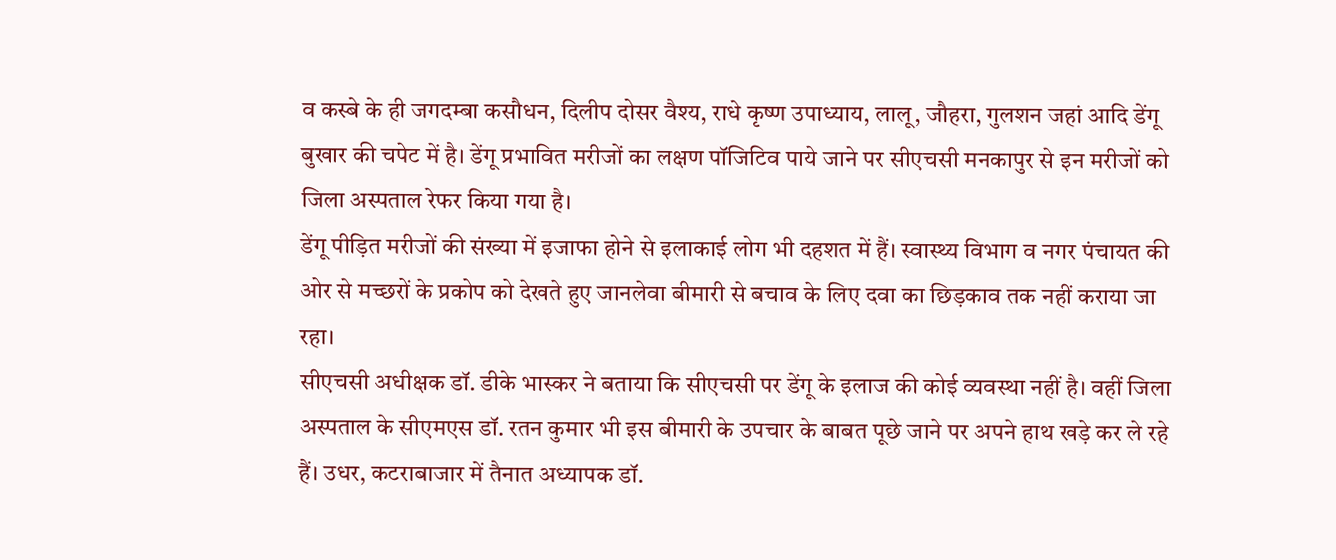व कस्बे के ही जगदम्बा कसौधन, दिलीप दोसर वैश्य, राधे कृष्ण उपाध्याय, लालू, जौहरा, गुलशन जहां आदि डेंगू बुखार की चपेट में है। डेंगू प्रभावित मरीजों का लक्षण पॉजिटिव पाये जाने पर सीएचसी मनकापुर से इन मरीजों को जिला अस्पताल रेफर किया गया है।
डेंगू पीड़ित मरीजों की संख्या में इजाफा होने से इलाकाई लोग भी दहशत में हैं। स्वास्थ्य विभाग व नगर पंचायत की ओर से मच्छरों के प्रकोप को देखते हुए जानलेवा बीमारी से बचाव के लिए दवा का छिड़काव तक नहीं कराया जा रहा।
सीएचसी अधीक्षक डॉ. डीके भास्कर ने बताया कि सीएचसी पर डेंगू के इलाज की कोई व्यवस्था नहीं है। वहीं जिला अस्पताल के सीएमएस डॉ. रतन कुमार भी इस बीमारी के उपचार के बाबत पूछे जाने पर अपने हाथ खड़े कर ले रहे हैं। उधर, कटराबाजार में तैनात अध्यापक डॉ.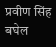प्रवीण सिंह बघेल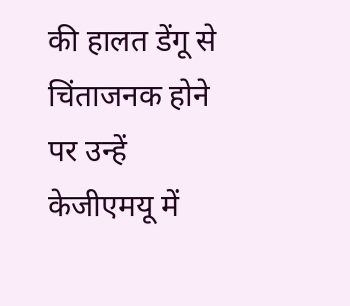की हालत डेंगू से चिंताजनक होने पर उन्हें केजीएमयू में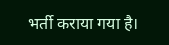भर्ती कराया गया है।